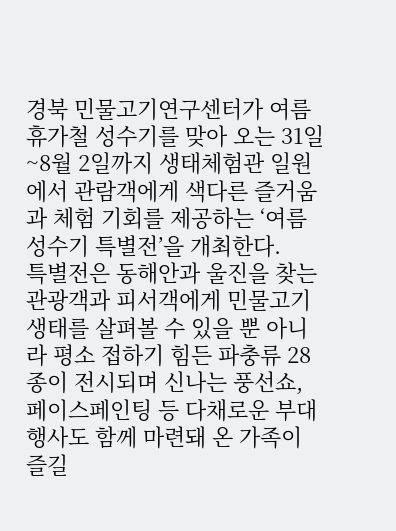경북 민물고기연구센터가 여름 휴가철 성수기를 맞아 오는 31일~8월 2일까지 생태체험관 일원에서 관람객에게 색다른 즐거움과 체험 기회를 제공하는 ‘여름 성수기 특별전’을 개최한다.
특별전은 동해안과 울진을 찾는 관광객과 피서객에게 민물고기 생태를 살펴볼 수 있을 뿐 아니라 평소 접하기 힘든 파충류 28종이 전시되며 신나는 풍선쇼, 페이스페인팅 등 다채로운 부대행사도 함께 마련돼 온 가족이 즐길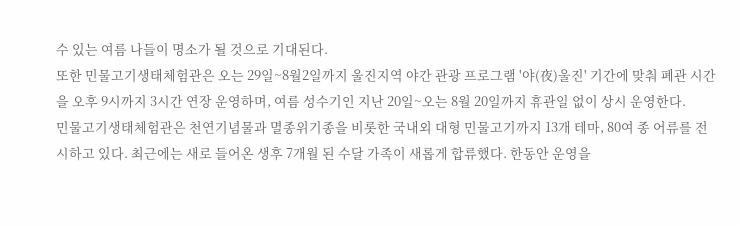수 있는 여름 나들이 명소가 될 것으로 기대된다.
또한 민물고기생태체험관은 오는 29일~8월2일까지 울진지역 야간 관광 프로그램 '야(夜)울진' 기간에 맞춰 폐관 시간을 오후 9시까지 3시간 연장 운영하며, 여름 성수기인 지난 20일~오는 8월 20일까지 휴관일 없이 상시 운영한다.
민물고기생태체험관은 천연기념물과 멸종위기종을 비롯한 국내외 대형 민물고기까지 13개 테마, 80여 종 어류를 전시하고 있다. 최근에는 새로 들어온 생후 7개월 된 수달 가족이 새롭게 합류했다. 한동안 운영을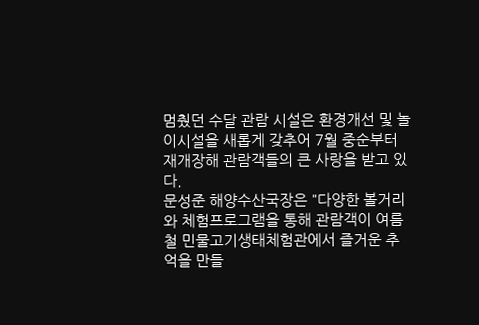멈췄던 수달 관람 시설은 환경개선 및 놀이시설을 새롭게 갖추어 7월 중순부터 재개장해 관람객들의 큰 사랑을 받고 있다.
문성준 해양수산국장은 "다양한 볼거리와 체험프로그램을 통해 관람객이 여름철 민물고기생태체험관에서 즐거운 추억을 만들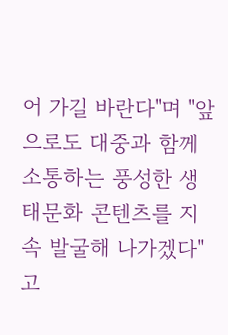어 가길 바란다"며 "앞으로도 대중과 함께 소통하는 풍성한 생태문화 콘텐츠를 지속 발굴해 나가겠다"고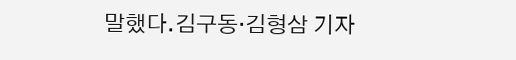말했다.김구동·김형삼 기자